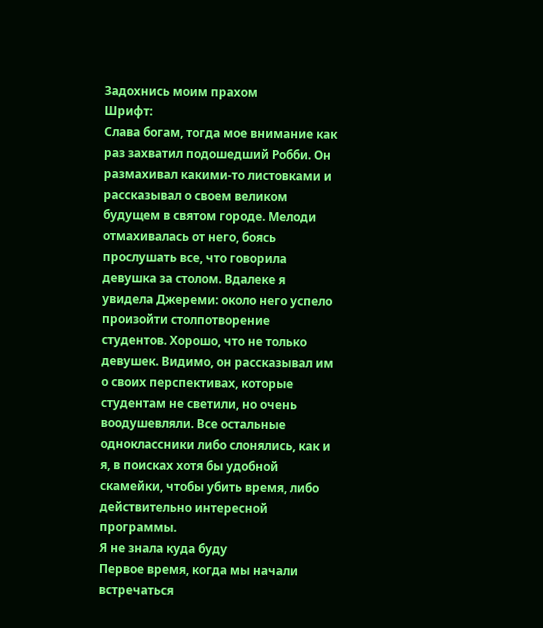Задохнись моим прахом
Шрифт:
Слава богам, тогда мое внимание как раз захватил подошедший Робби. Он размахивал какими-то листовками и рассказывал о своем великом будущем в святом городе. Мелоди отмахивалась от него, боясь прослушать все, что говорила девушка за столом. Вдалеке я увидела Джереми: около него успело произойти столпотворение студентов. Хорошо, что не только девушек. Видимо, он рассказывал им о своих перспективах, которые студентам не светили, но очень воодушевляли. Все остальные одноклассники либо слонялись, как и я, в поисках хотя бы удобной скамейки, чтобы убить время, либо действительно интересной программы.
Я не знала куда буду
Первое время, когда мы начали встречаться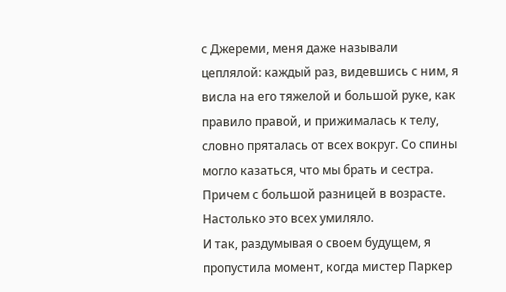с Джереми, меня даже называли цеплялой: каждый раз, видевшись с ним, я висла на его тяжелой и большой руке, как правило правой, и прижималась к телу, словно пряталась от всех вокруг. Со спины могло казаться, что мы брать и сестра. Причем с большой разницей в возрасте. Настолько это всех умиляло.
И так, раздумывая о своем будущем, я пропустила момент, когда мистер Паркер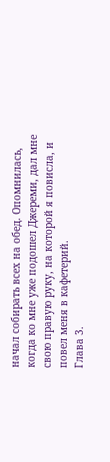начал собирать всех на обед. Опомнилась, когда ко мне уже подошел Джереми, дал мне свою правую руку, на которой я повисла, и повел меня в кафетерий.
Глава 3.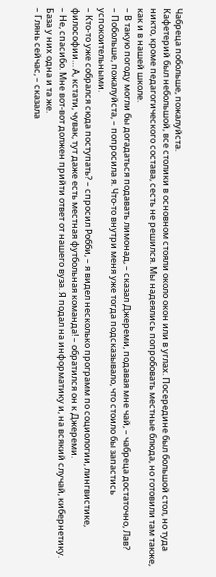Чабреца побольше, пожалуйста.
Кафетерий был небольшой, все столики в основном стояли около окон или в углах. Посередине был большой стол, но туда никто, кроме педагогического состава, сесть не решился. Мы надеялись попробовать местные блюда, но готовили там также, как и в нашей школе.
– В такую погоду могли бы догадаться подавать лимонад, – сказал Джереми, подавая мне чай, – чабреца достаточно, Лав?
– Побольше, пожалуйста, – попросила я. Что-то внутри меня уже тогда подсказывало, что стоило бы запастись успокоительными.
– Кто-то уже собрался сюда поступать? – спросил Робби, – я видел несколько программ по социологии, лингвистике, философии… А, кстати, чувак, тут даже есть местная футбольная команда! – обратился он к Джереми.
– Не, спасибо. Мне вот-вот должен прийти ответ от нашего вуза. Я подал на информатику и, на всякий случай, кибернетику. База у них одна и та же.
– Глянь сейчас, – сказала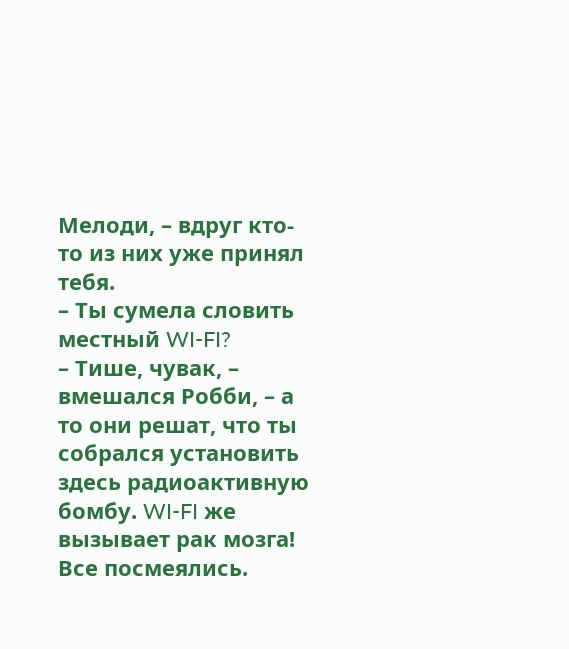Мелоди, – вдруг кто-то из них уже принял тебя.
– Ты сумела словить местный WI-FI?
– Тише, чувак, – вмешался Робби, – а то они решат, что ты собрался установить здесь радиоактивную бомбу. WI-FI же вызывает рак мозга!
Все посмеялись.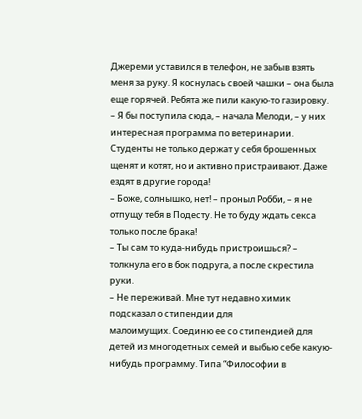Джереми уставился в телефон, не забыв взять меня за руку. Я коснулась своей чашки – она была еще горячей. Ребята же пили какую-то газировку.
– Я бы поступила сюда, – начала Мелоди, – у них интересная программа по ветеринарии. Студенты не только держат у себя брошенных щенят и котят, но и активно пристраивают. Даже ездят в другие города!
– Боже, солнышко, нет! – проныл Робби, – я не отпущу тебя в Подесту. Не то буду ждать секса только после брака!
– Ты сам то куда-нибудь пристроишься? – толкнула его в бок подруга, а после скрестила руки.
– Не переживай. Мне тут недавно химик подсказал о стипендии для
малоимущих. Соединю ее со стипендией для детей из многодетных семей и выбью себе какую-нибудь программу. Типа “Философии в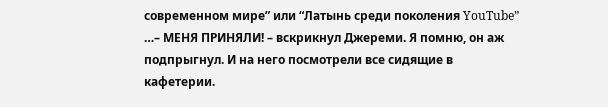современном мире” или “Латынь среди поколения YouTube” …– МЕНЯ ПРИНЯЛИ! – вскрикнул Джереми. Я помню, он аж подпрыгнул. И на него посмотрели все сидящие в кафетерии.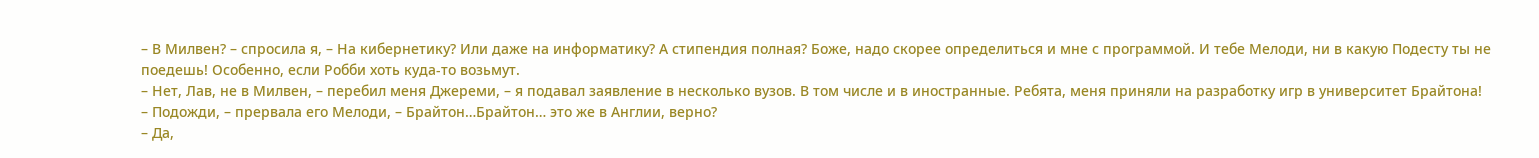– В Милвен? – спросила я, – На кибернетику? Или даже на информатику? А стипендия полная? Боже, надо скорее определиться и мне с программой. И тебе Мелоди, ни в какую Подесту ты не поедешь! Особенно, если Робби хоть куда-то возьмут.
– Нет, Лав, не в Милвен, – перебил меня Джереми, – я подавал заявление в несколько вузов. В том числе и в иностранные. Ребята, меня приняли на разработку игр в университет Брайтона!
– Подожди, – прервала его Мелоди, – Брайтон…Брайтон… это же в Англии, верно?
– Да,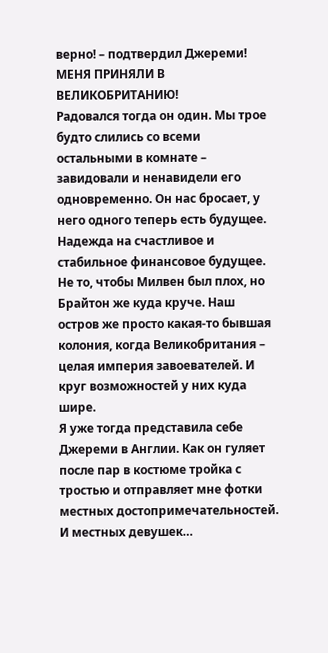верно! – подтвердил Джереми! МЕНЯ ПРИНЯЛИ В ВЕЛИКОБРИТАНИЮ!
Радовался тогда он один. Мы трое будто слились со всеми остальными в комнате – завидовали и ненавидели его одновременно. Он нас бросает, у него одного теперь есть будущее. Надежда на счастливое и стабильное финансовое будущее. Не то, чтобы Милвен был плох, но Брайтон же куда круче. Наш остров же просто какая-то бывшая колония, когда Великобритания – целая империя завоевателей. И круг возможностей у них куда шире.
Я уже тогда представила себе Джереми в Англии. Как он гуляет после пар в костюме тройка с тростью и отправляет мне фотки местных достопримечательностей. И местных девушек…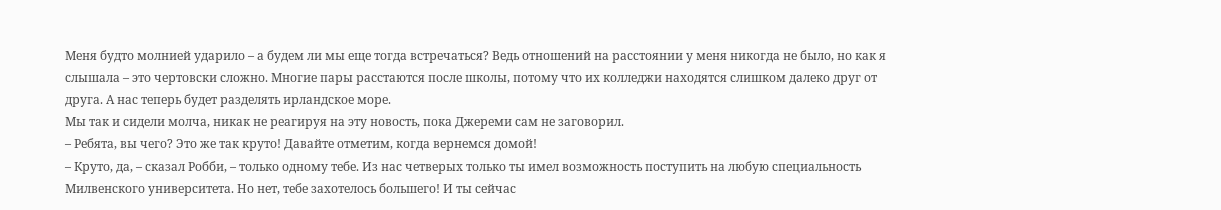Меня будто молнией ударило – а будем ли мы еще тогда встречаться? Ведь отношений на расстоянии у меня никогда не было, но как я слышала – это чертовски сложно. Многие пары расстаются после школы, потому что их колледжи находятся слишком далеко друг от друга. А нас теперь будет разделять ирландское море.
Мы так и сидели молча, никак не реагируя на эту новость, пока Джереми сам не заговорил.
– Ребята, вы чего? Это же так круто! Давайте отметим, когда вернемся домой!
– Круто, да, – сказал Робби, – только одному тебе. Из нас четверых только ты имел возможность поступить на любую специальность Милвенского университета. Но нет, тебе захотелось большего! И ты сейчас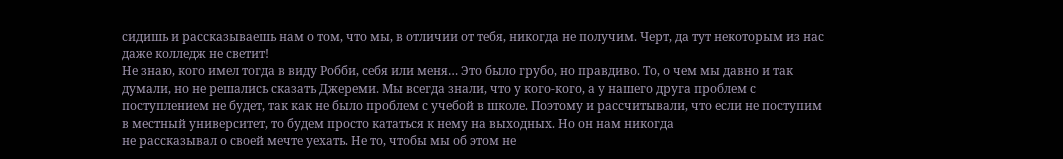сидишь и рассказываешь нам о том, что мы, в отличии от тебя, никогда не получим. Черт, да тут некоторым из нас даже колледж не светит!
Не знаю, кого имел тогда в виду Робби, себя или меня… Это было грубо, но правдиво. То, о чем мы давно и так думали, но не решались сказать Джереми. Мы всегда знали, что у кого-кого, а у нашего друга проблем с поступлением не будет, так как не было проблем с учебой в школе. Поэтому и рассчитывали, что если не поступим в местный университет, то будем просто кататься к нему на выходных. Но он нам никогда
не рассказывал о своей мечте уехать. Не то, чтобы мы об этом не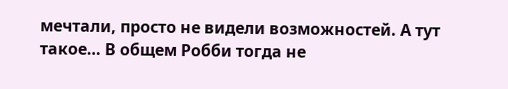мечтали, просто не видели возможностей. А тут такое… В общем Робби тогда не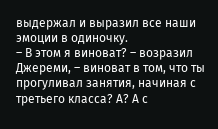выдержал и выразил все наши эмоции в одиночку.
– В этом я виноват? – возразил Джереми, – виноват в том, что ты прогуливал занятия, начиная с третьего класса? А? А с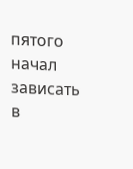пятого начал зависать в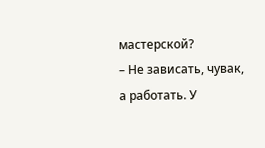мастерской?
– Не зависать, чувак, а работать. У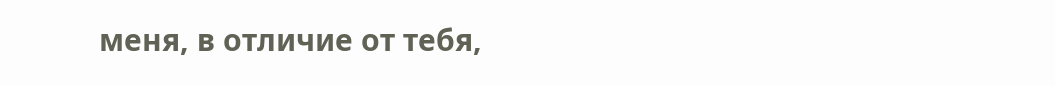меня, в отличие от тебя,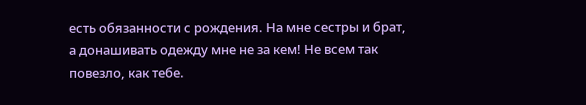есть обязанности с рождения. На мне сестры и брат, а донашивать одежду мне не за кем! Не всем так повезло, как тебе.